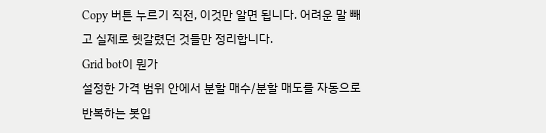Copy 버튼 누르기 직전, 이것만 알면 됩니다. 어려운 말 빼고 실제로 헷갈렸던 것들만 정리합니다.
Grid bot이 뭔가
설정한 가격 범위 안에서 분할 매수/분할 매도를 자동으로 반복하는 봇입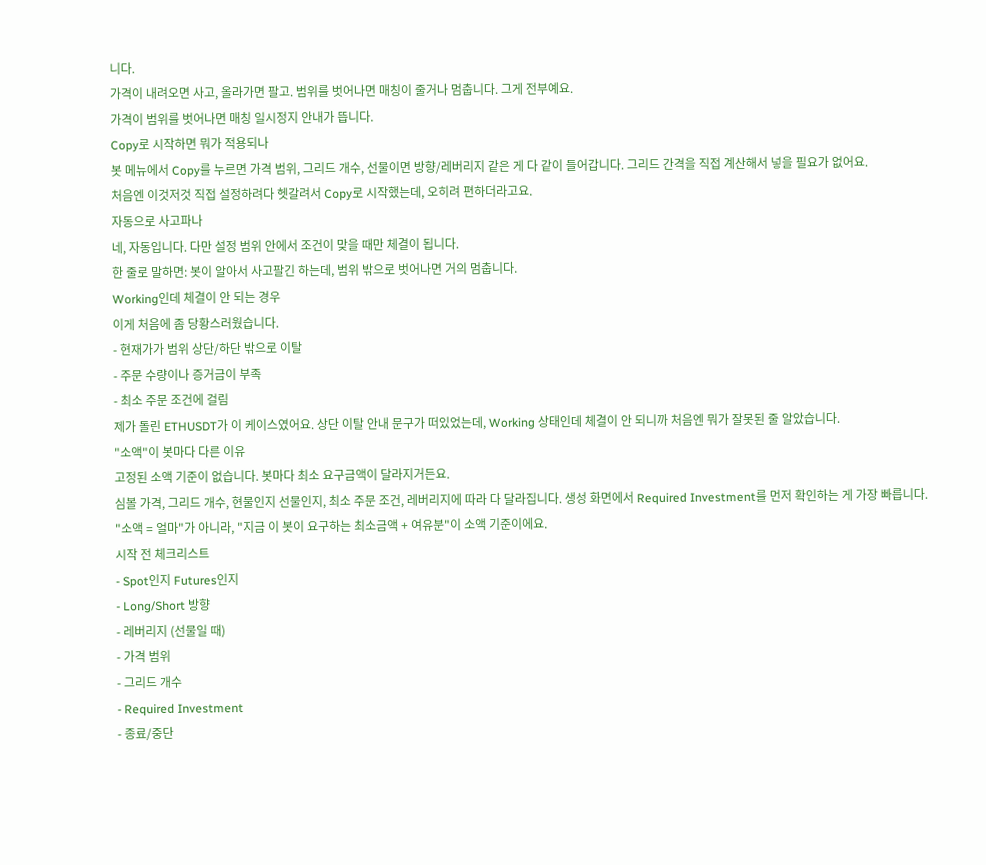니다.
가격이 내려오면 사고, 올라가면 팔고. 범위를 벗어나면 매칭이 줄거나 멈춥니다. 그게 전부예요.
가격이 범위를 벗어나면 매칭 일시정지 안내가 뜹니다.
Copy로 시작하면 뭐가 적용되나
봇 메뉴에서 Copy를 누르면 가격 범위, 그리드 개수, 선물이면 방향/레버리지 같은 게 다 같이 들어갑니다. 그리드 간격을 직접 계산해서 넣을 필요가 없어요.
처음엔 이것저것 직접 설정하려다 헷갈려서 Copy로 시작했는데, 오히려 편하더라고요.
자동으로 사고파나
네, 자동입니다. 다만 설정 범위 안에서 조건이 맞을 때만 체결이 됩니다.
한 줄로 말하면: 봇이 알아서 사고팔긴 하는데, 범위 밖으로 벗어나면 거의 멈춥니다.
Working인데 체결이 안 되는 경우
이게 처음에 좀 당황스러웠습니다.
- 현재가가 범위 상단/하단 밖으로 이탈
- 주문 수량이나 증거금이 부족
- 최소 주문 조건에 걸림
제가 돌린 ETHUSDT가 이 케이스였어요. 상단 이탈 안내 문구가 떠있었는데, Working 상태인데 체결이 안 되니까 처음엔 뭐가 잘못된 줄 알았습니다.
"소액"이 봇마다 다른 이유
고정된 소액 기준이 없습니다. 봇마다 최소 요구금액이 달라지거든요.
심볼 가격, 그리드 개수, 현물인지 선물인지, 최소 주문 조건, 레버리지에 따라 다 달라집니다. 생성 화면에서 Required Investment를 먼저 확인하는 게 가장 빠릅니다.
"소액 = 얼마"가 아니라, "지금 이 봇이 요구하는 최소금액 + 여유분"이 소액 기준이에요.
시작 전 체크리스트
- Spot인지 Futures인지
- Long/Short 방향
- 레버리지 (선물일 때)
- 가격 범위
- 그리드 개수
- Required Investment
- 종료/중단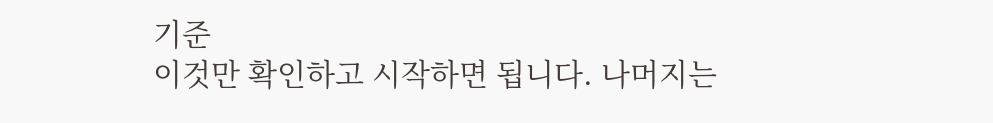기준
이것만 확인하고 시작하면 됩니다. 나머지는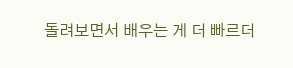돌려보면서 배우는 게 더 빠르더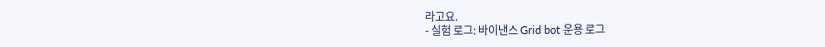라고요.
- 실험 로그: 바이낸스 Grid bot 운용 로그